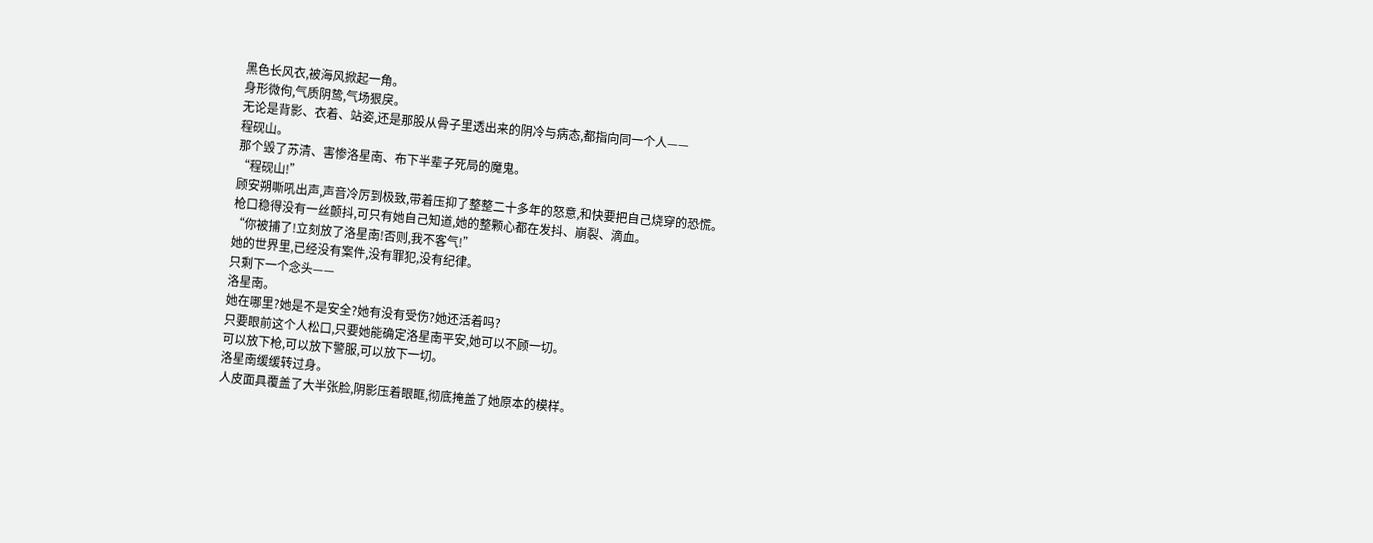黑色长风衣,被海风掀起一角。
身形微佝,气质阴鸷,气场狠戾。
无论是背影、衣着、站姿,还是那股从骨子里透出来的阴冷与病态,都指向同一个人——
程砚山。
那个毁了苏清、害惨洛星南、布下半辈子死局的魔鬼。
“程砚山!”
顾安朔嘶吼出声,声音冷厉到极致,带着压抑了整整二十多年的怒意,和快要把自己烧穿的恐慌。
枪口稳得没有一丝颤抖,可只有她自己知道,她的整颗心都在发抖、崩裂、滴血。
“你被捕了!立刻放了洛星南!否则,我不客气!”
她的世界里,已经没有案件,没有罪犯,没有纪律。
只剩下一个念头——
洛星南。
她在哪里?她是不是安全?她有没有受伤?她还活着吗?
只要眼前这个人松口,只要她能确定洛星南平安,她可以不顾一切。
可以放下枪,可以放下警服,可以放下一切。
洛星南缓缓转过身。
人皮面具覆盖了大半张脸,阴影压着眼眶,彻底掩盖了她原本的模样。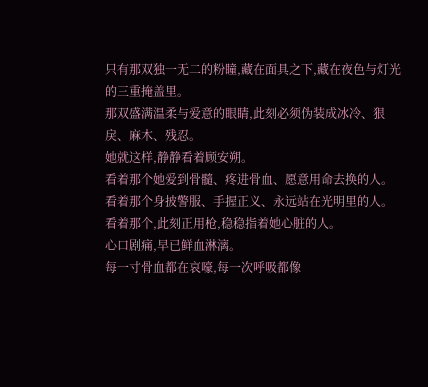只有那双独一无二的粉瞳,藏在面具之下,藏在夜色与灯光的三重掩盖里。
那双盛满温柔与爱意的眼睛,此刻必须伪装成冰冷、狠戾、麻木、残忍。
她就这样,静静看着顾安朔。
看着那个她爱到骨髓、疼进骨血、愿意用命去换的人。
看着那个身披警服、手握正义、永远站在光明里的人。
看着那个,此刻正用枪,稳稳指着她心脏的人。
心口剧痛,早已鲜血淋漓。
每一寸骨血都在哀嚎,每一次呼吸都像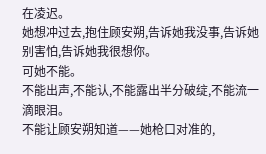在凌迟。
她想冲过去,抱住顾安朔,告诉她我没事,告诉她别害怕,告诉她我很想你。
可她不能。
不能出声,不能认,不能露出半分破绽,不能流一滴眼泪。
不能让顾安朔知道——她枪口对准的,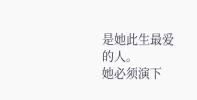是她此生最爱的人。
她必须演下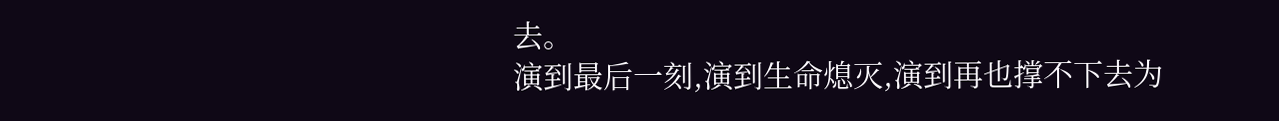去。
演到最后一刻,演到生命熄灭,演到再也撑不下去为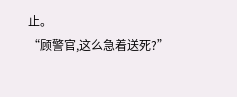止。
“顾警官,这么急着送死?”